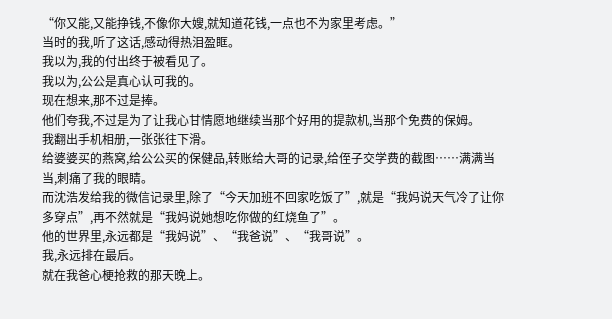“你又能,又能挣钱,不像你大嫂,就知道花钱,一点也不为家里考虑。”
当时的我,听了这话,感动得热泪盈眶。
我以为,我的付出终于被看见了。
我以为,公公是真心认可我的。
现在想来,那不过是捧。
他们夸我,不过是为了让我心甘情愿地继续当那个好用的提款机,当那个免费的保姆。
我翻出手机相册,一张张往下滑。
给婆婆买的燕窝,给公公买的保健品,转账给大哥的记录,给侄子交学费的截图……满满当当,刺痛了我的眼睛。
而沈浩发给我的微信记录里,除了“今天加班不回家吃饭了”,就是“我妈说天气冷了让你多穿点”,再不然就是“我妈说她想吃你做的红烧鱼了”。
他的世界里,永远都是“我妈说”、“我爸说”、“我哥说”。
我,永远排在最后。
就在我爸心梗抢救的那天晚上。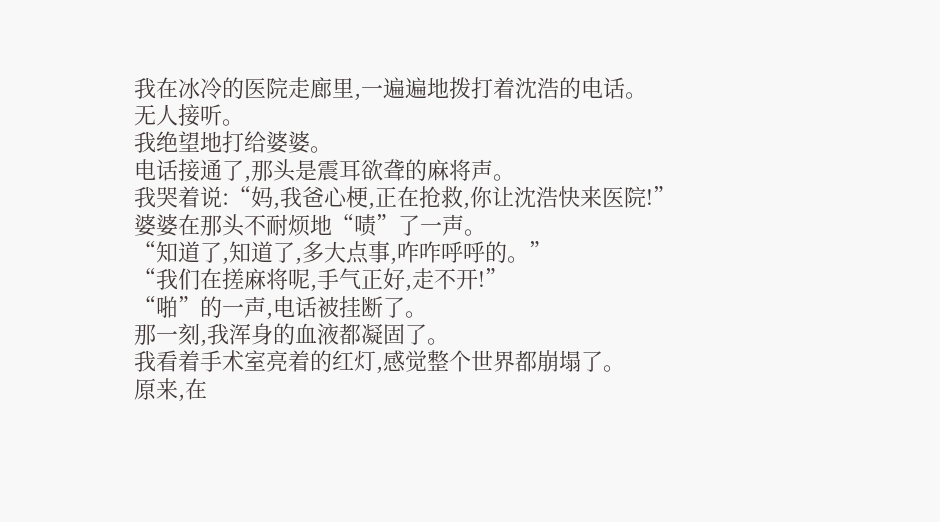我在冰冷的医院走廊里,一遍遍地拨打着沈浩的电话。
无人接听。
我绝望地打给婆婆。
电话接通了,那头是震耳欲聋的麻将声。
我哭着说:“妈,我爸心梗,正在抢救,你让沈浩快来医院!”
婆婆在那头不耐烦地“啧”了一声。
“知道了,知道了,多大点事,咋咋呼呼的。”
“我们在搓麻将呢,手气正好,走不开!”
“啪”的一声,电话被挂断了。
那一刻,我浑身的血液都凝固了。
我看着手术室亮着的红灯,感觉整个世界都崩塌了。
原来,在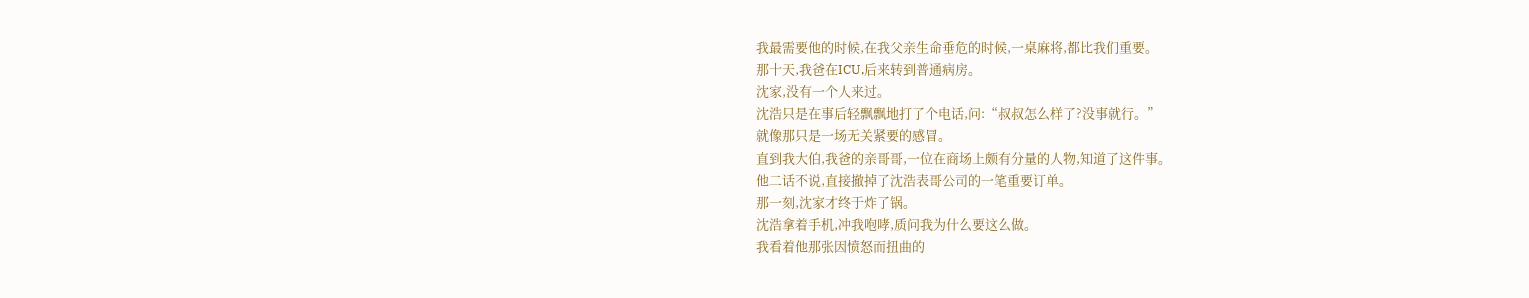我最需要他的时候,在我父亲生命垂危的时候,一桌麻将,都比我们重要。
那十天,我爸在ICU,后来转到普通病房。
沈家,没有一个人来过。
沈浩只是在事后轻飘飘地打了个电话,问:“叔叔怎么样了?没事就行。”
就像那只是一场无关紧要的感冒。
直到我大伯,我爸的亲哥哥,一位在商场上颇有分量的人物,知道了这件事。
他二话不说,直接撤掉了沈浩表哥公司的一笔重要订单。
那一刻,沈家才终于炸了锅。
沈浩拿着手机,冲我咆哮,质问我为什么要这么做。
我看着他那张因愤怒而扭曲的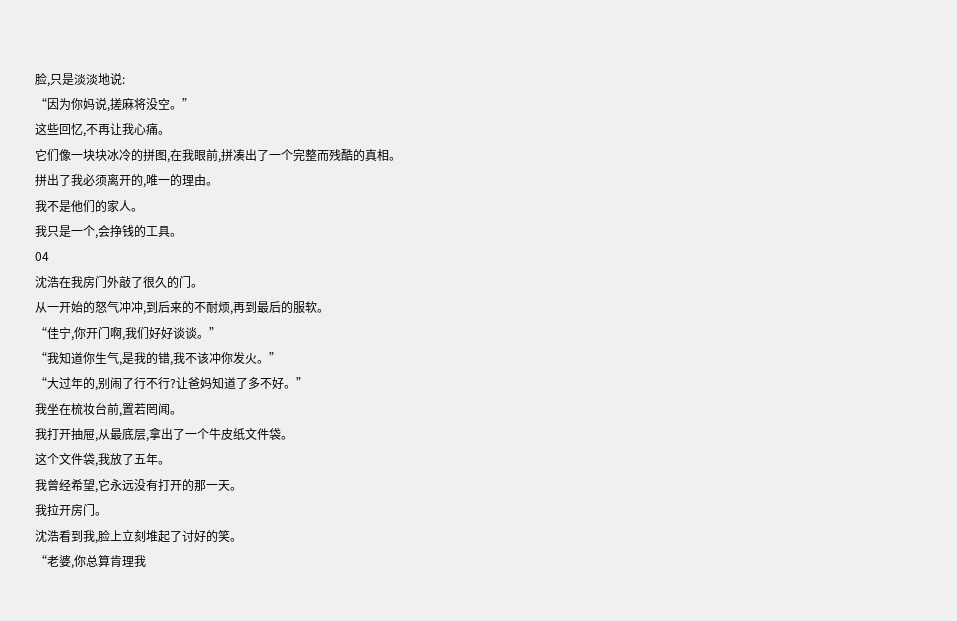脸,只是淡淡地说:
“因为你妈说,搓麻将没空。”
这些回忆,不再让我心痛。
它们像一块块冰冷的拼图,在我眼前,拼凑出了一个完整而残酷的真相。
拼出了我必须离开的,唯一的理由。
我不是他们的家人。
我只是一个,会挣钱的工具。
04
沈浩在我房门外敲了很久的门。
从一开始的怒气冲冲,到后来的不耐烦,再到最后的服软。
“佳宁,你开门啊,我们好好谈谈。”
“我知道你生气,是我的错,我不该冲你发火。”
“大过年的,别闹了行不行?让爸妈知道了多不好。”
我坐在梳妆台前,置若罔闻。
我打开抽屉,从最底层,拿出了一个牛皮纸文件袋。
这个文件袋,我放了五年。
我曾经希望,它永远没有打开的那一天。
我拉开房门。
沈浩看到我,脸上立刻堆起了讨好的笑。
“老婆,你总算肯理我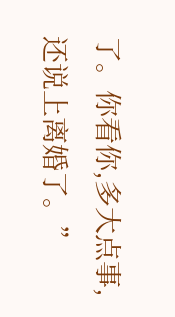了。你看你,多大点事,还说上离婚了。”